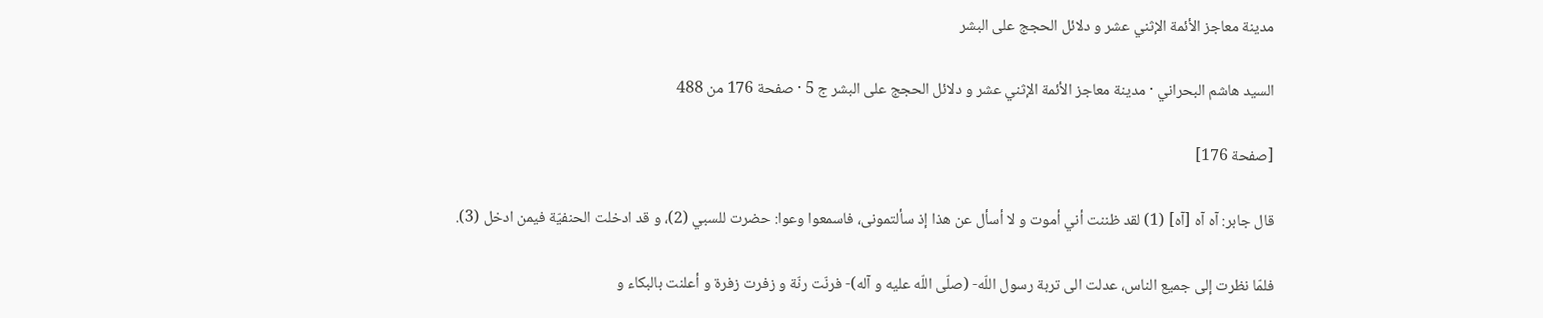مدينة معاجز الأئمة الإثني عشر و دلائل الحجج على البشر

السيد هاشم البحراني · مدينة معاجز الأئمة الإثني عشر و دلائل الحجج على البشر ج 5 · صفحة 176 من 488

[صفحة 176]

قال جابر: آه آه [آه] (1) لقد ظننت أني أموت و لا أسأل عن هذا إذ سألتمونى، فاسمعوا وعوا: حضرت للسبي (2)، و قد ادخلت الحنفيّة فيمن ادخل (3).

فلمّا نظرت إلى جميع الناس، عدلت الى تربة رسول اللّه- (صلّى اللّه عليه و آله)- فرنّت رنّة و زفرت زفرة و أعلنت بالبكاء و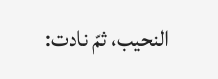النحيب، ثمّ نادت: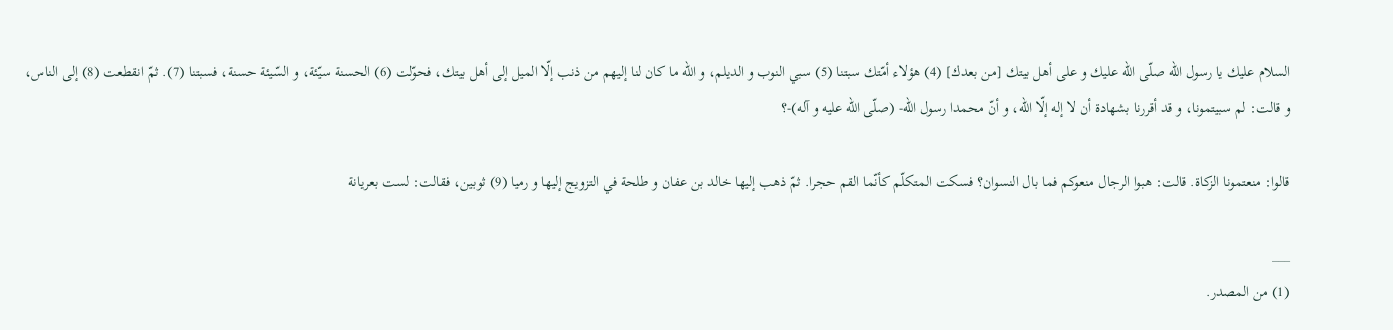السلام عليك يا رسول اللّه صلّى اللّه عليك و على أهل بيتك [من بعدك] (4) هؤلاء أمّتك سبتنا (5) سبي النوب و الديلم، و اللّه ما كان لنا إليهم من ذنب إلّا الميل إلى أهل بيتك، فحوّلت (6) الحسنة سيّئة، و السّيئة حسنة، فسبتنا (7). ثمّ انقطعت (8) إلى الناس، و قالت: لم سبيتمونا، و قد أقررنا بشهادة أن لا إله إلّا اللّه، و أنّ محمدا رسول اللّه- (صلّى اللّه عليه و آله)-؟

قالوا: منعتمونا الزكاة. قالت: هبوا الرجال منعوكم فما بال النسوان؟ فسكت المتكلّم كأنّما القم حجرا. ثمّ ذهب إليها خالد بن عفان و طلحة في التزويج إليها و رميا (9) ثوبين، فقالت: لست بعريانة

___
(1) من المصدر.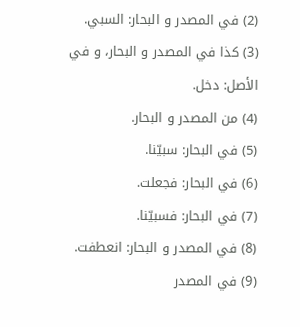(2) في المصدر و البحار: السبي.
(3) كذا في المصدر و البحار، و في الأصل: دخل.
(4) من المصدر و البحار.
(5) في البحار: سبيّنا.
(6) في البحار: فجعلت.
(7) في البحار: فسبيّنا.
(8) في المصدر و البحار: انعطفت.
(9) في المصدر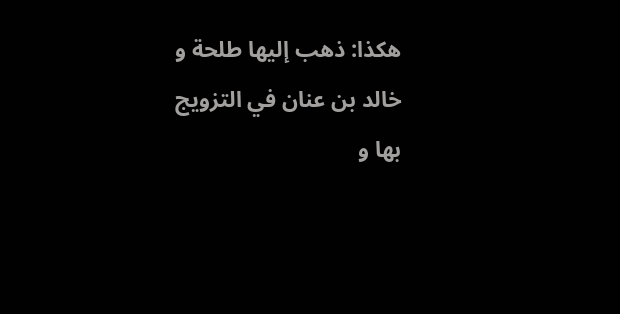هكذا: ذهب إليها طلحة و خالد بن عنان في التزويج بها و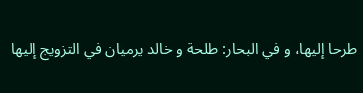طرحا إليها، و في البحار: طلحة و خالد يرميان في التزويج إليها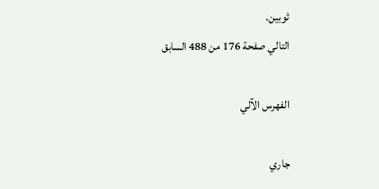ثوبين.
التالي صفحة 176 من 488 السابق

الفهرس الآلي

جاري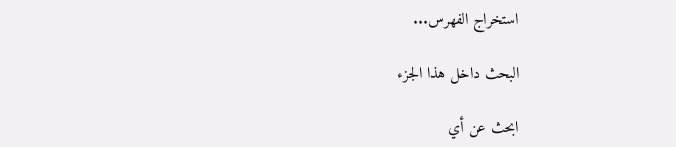استخراج الفهرس...

البحث داخل هذا الجزء

ابحث عن أي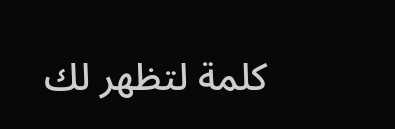كلمة لتظهر لك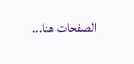الصفحات هنا...